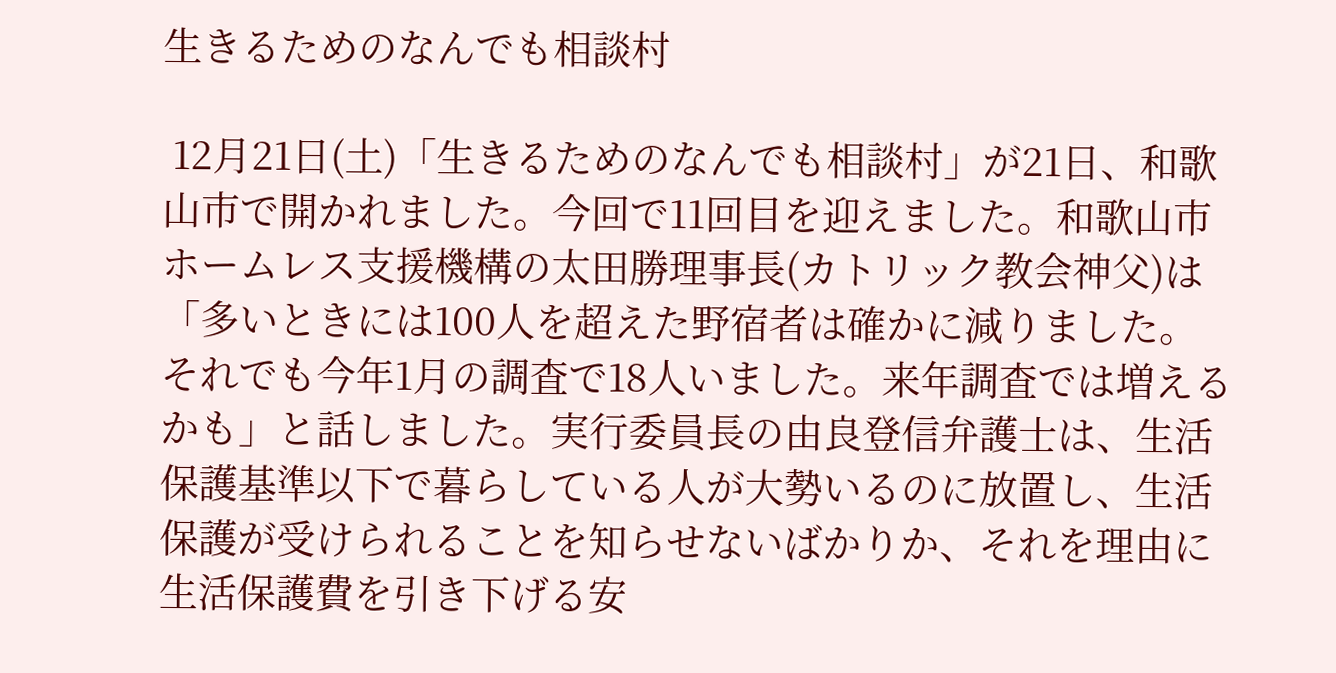生きるためのなんでも相談村

 12月21日(土)「生きるためのなんでも相談村」が21日、和歌山市で開かれました。今回で11回目を迎えました。和歌山市ホームレス支援機構の太田勝理事長(カトリック教会神父)は「多いときには100人を超えた野宿者は確かに減りました。それでも今年1月の調査で18人いました。来年調査では増えるかも」と話しました。実行委員長の由良登信弁護士は、生活保護基準以下で暮らしている人が大勢いるのに放置し、生活保護が受けられることを知らせないばかりか、それを理由に生活保護費を引き下げる安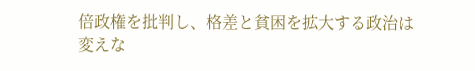倍政権を批判し、格差と貧困を拡大する政治は変えな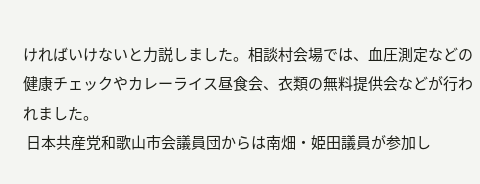ければいけないと力説しました。相談村会場では、血圧測定などの健康チェックやカレーライス昼食会、衣類の無料提供会などが行われました。
 日本共産党和歌山市会議員団からは南畑・姫田議員が参加し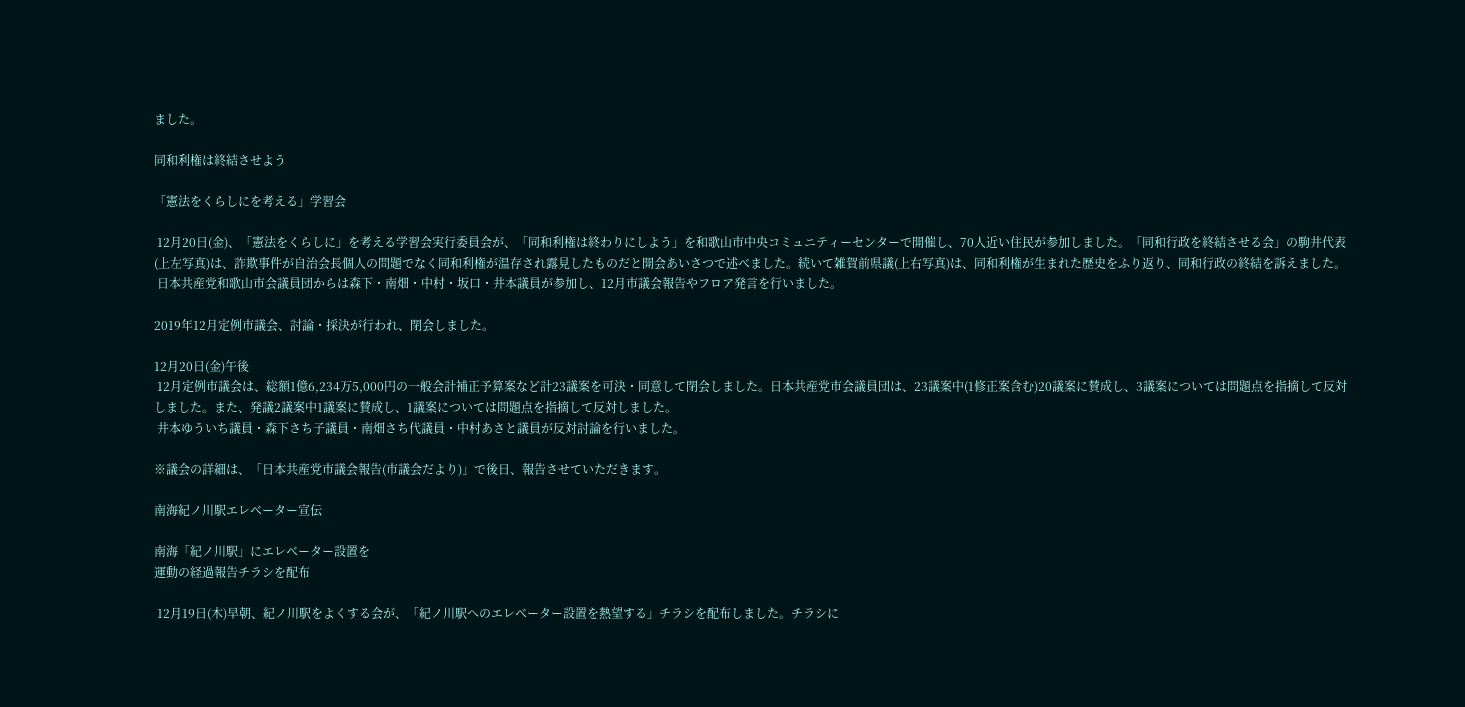ました。

同和利権は終結させよう

「憲法をくらしにを考える」学習会

 12月20日(金)、「憲法をくらしに」を考える学習会実行委員会が、「同和利権は終わりにしよう」を和歌山市中央コミュニティーセンターで開催し、70人近い住民が参加しました。「同和行政を終結させる会」の駒井代表(上左写真)は、詐欺事件が自治会長個人の問題でなく同和利権が温存され露見したものだと開会あいさつで述べました。続いて雑賀前県議(上右写真)は、同和利権が生まれた歴史をふり返り、同和行政の終結を訴えました。
 日本共産党和歌山市会議員団からは森下・南畑・中村・坂口・井本議員が参加し、12月市議会報告やフロア発言を行いました。

2019年12月定例市議会、討論・採決が行われ、閉会しました。

12月20日(金)午後
 12月定例市議会は、総額1億6,234万5,000円の一般会計補正予算案など計23議案を可決・同意して閉会しました。日本共産党市会議員団は、23議案中(1修正案含む)20議案に賛成し、3議案については問題点を指摘して反対しました。また、発議2議案中1議案に賛成し、1議案については問題点を指摘して反対しました。
 井本ゆういち議員・森下さち子議員・南畑さち代議員・中村あさと議員が反対討論を行いました。

※議会の詳細は、「日本共産党市議会報告(市議会だより)」で後日、報告させていただきます。

南海紀ノ川駅エレベーター宣伝

南海「紀ノ川駅」にエレベーター設置を
運動の経過報告チラシを配布

 12月19日(木)早朝、紀ノ川駅をよくする会が、「紀ノ川駅へのエレベーター設置を熱望する」チラシを配布しました。チラシに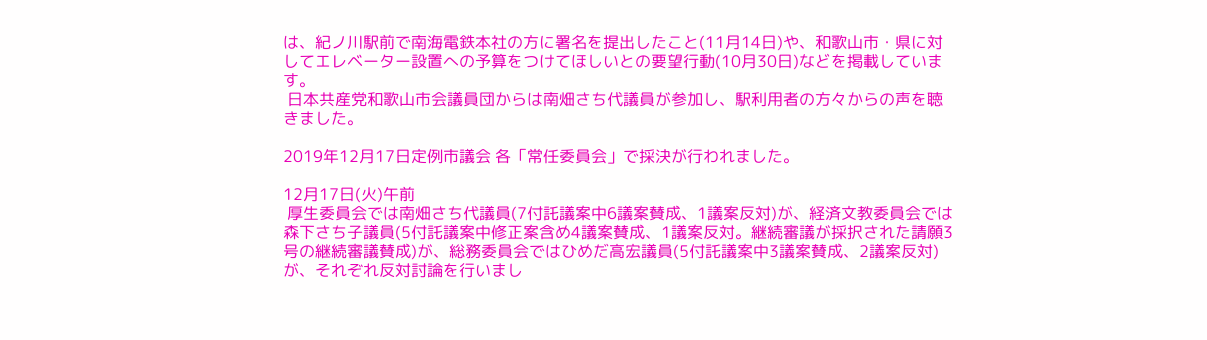は、紀ノ川駅前で南海電鉄本社の方に署名を提出したこと(11月14日)や、和歌山市・県に対してエレベーター設置への予算をつけてほしいとの要望行動(10月30日)などを掲載しています。
 日本共産党和歌山市会議員団からは南畑さち代議員が参加し、駅利用者の方々からの声を聴きました。

2019年12月17日定例市議会 各「常任委員会」で採決が行われました。

12月17日(火)午前
 厚生委員会では南畑さち代議員(7付託議案中6議案賛成、1議案反対)が、経済文教委員会では森下さち子議員(5付託議案中修正案含め4議案賛成、1議案反対。継続審議が採択された請願3号の継続審議賛成)が、総務委員会ではひめだ高宏議員(5付託議案中3議案賛成、2議案反対)が、それぞれ反対討論を行いまし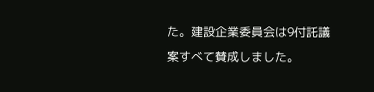た。建設企業委員会は9付託議案すべて賛成しました。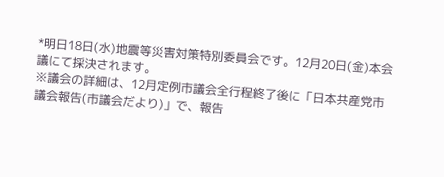*明日18日(水)地震等災害対策特別委員会です。12月20日(金)本会議にて採決されます。
※議会の詳細は、12月定例市議会全行程終了後に「日本共産党市議会報告(市議会だより)」で、報告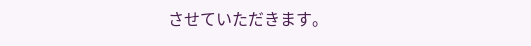させていただきます。